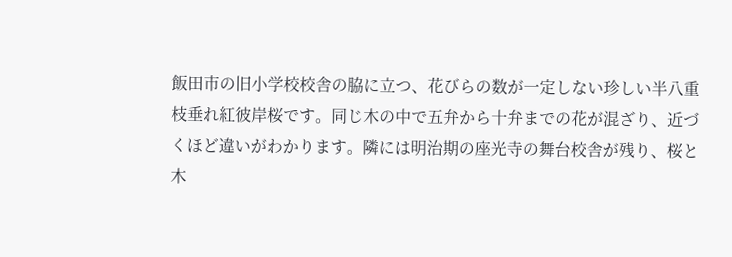飯田市の旧小学校校舎の脇に立つ、花びらの数が一定しない珍しい半八重枝垂れ紅彼岸桜です。同じ木の中で五弁から十弁までの花が混ざり、近づくほど違いがわかります。隣には明治期の座光寺の舞台校舎が残り、桜と木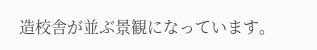造校舎が並ぶ景観になっています。